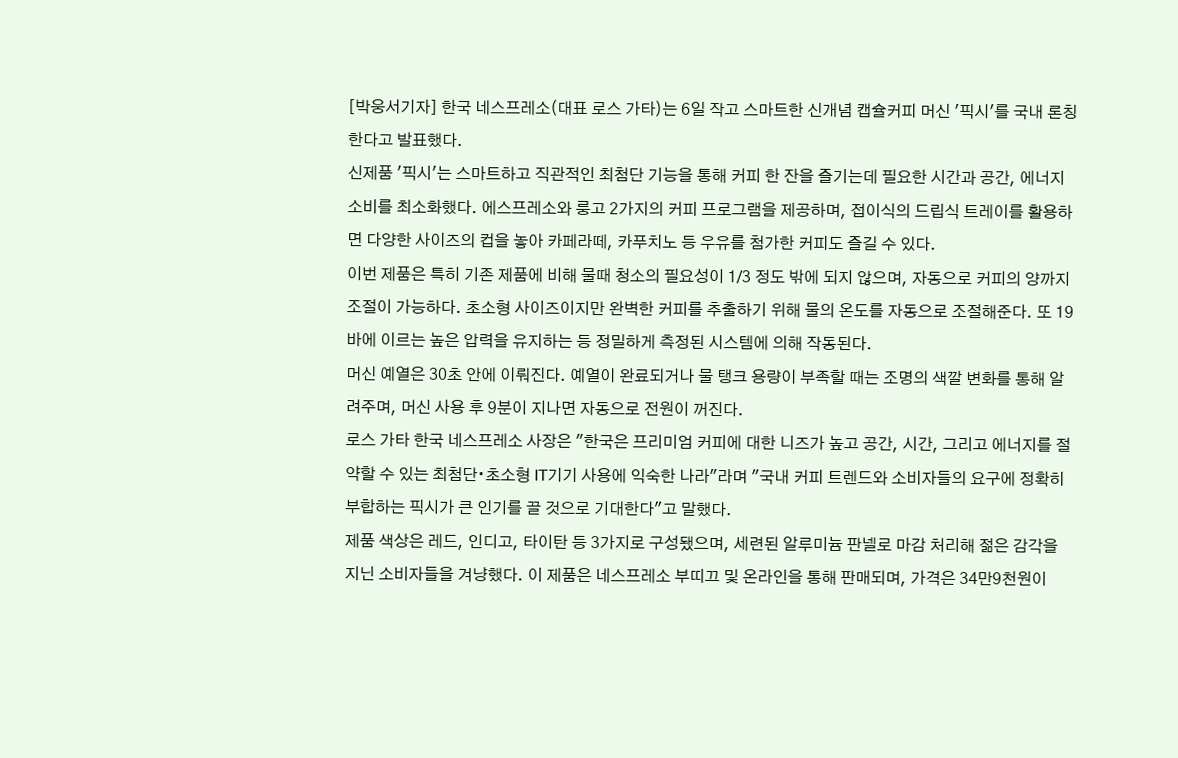[박웅서기자] 한국 네스프레소(대표 로스 가타)는 6일 작고 스마트한 신개념 캡슐커피 머신 '픽시'를 국내 론칭한다고 발표했다.
신제품 '픽시'는 스마트하고 직관적인 최첨단 기능을 통해 커피 한 잔을 즐기는데 필요한 시간과 공간, 에너지 소비를 최소화했다. 에스프레소와 룽고 2가지의 커피 프로그램을 제공하며, 접이식의 드립식 트레이를 활용하면 다양한 사이즈의 컵을 놓아 카페라떼, 카푸치노 등 우유를 첨가한 커피도 즐길 수 있다.
이번 제품은 특히 기존 제품에 비해 물때 청소의 필요성이 1/3 정도 밖에 되지 않으며, 자동으로 커피의 양까지 조절이 가능하다. 초소형 사이즈이지만 완벽한 커피를 추출하기 위해 물의 온도를 자동으로 조절해준다. 또 19바에 이르는 높은 압력을 유지하는 등 정밀하게 측정된 시스템에 의해 작동된다.
머신 예열은 30초 안에 이뤄진다. 예열이 완료되거나 물 탱크 용량이 부족할 때는 조명의 색깔 변화를 통해 알려주며, 머신 사용 후 9분이 지나면 자동으로 전원이 꺼진다.
로스 가타 한국 네스프레소 사장은 "한국은 프리미엄 커피에 대한 니즈가 높고 공간, 시간, 그리고 에너지를 절약할 수 있는 최첨단∙초소형 IT기기 사용에 익숙한 나라"라며 "국내 커피 트렌드와 소비자들의 요구에 정확히 부합하는 픽시가 큰 인기를 끌 것으로 기대한다"고 말했다.
제품 색상은 레드, 인디고, 타이탄 등 3가지로 구성됐으며, 세련된 알루미늄 판넬로 마감 처리해 젊은 감각을 지닌 소비자들을 겨냥했다. 이 제품은 네스프레소 부띠끄 및 온라인을 통해 판매되며, 가격은 34만9천원이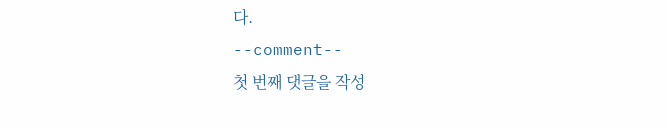다.
--comment--
첫 번째 댓글을 작성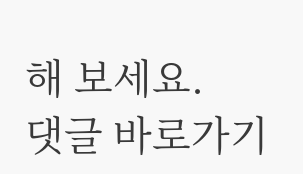해 보세요.
댓글 바로가기